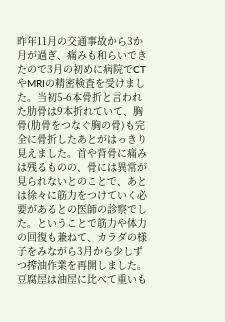昨年11月の交通事故から3か月が過ぎ、痛みも和らいできたので3月の初めに病院でCTやMRIの精密検査を受けました。当初5-6本骨折と言われた肋骨は9本折れていて、胸骨(肋骨をつなぐ胸の骨)も完全に骨折したあとがはっきり見えました。首や背骨に痛みは残るものの、骨には異常が見られないとのことで、あとは徐々に筋力をつけていく必要があるとの医師の診察でした。ということで筋力や体力の回復も兼ねて、カラダの様子をみながら3月から少しずつ搾油作業を再開しました。豆腐屋は油屋に比べて重いも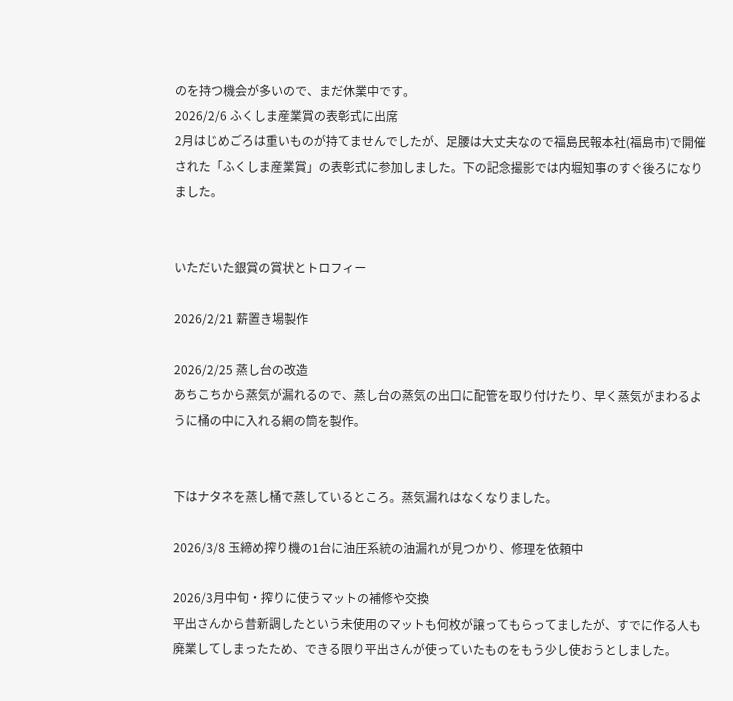のを持つ機会が多いので、まだ休業中です。
2026/2/6 ふくしま産業賞の表彰式に出席
2月はじめごろは重いものが持てませんでしたが、足腰は大丈夫なので福島民報本社(福島市)で開催された「ふくしま産業賞」の表彰式に参加しました。下の記念撮影では内堀知事のすぐ後ろになりました。


いただいた銀賞の賞状とトロフィー

2026/2/21 薪置き場製作

2026/2/25 蒸し台の改造
あちこちから蒸気が漏れるので、蒸し台の蒸気の出口に配管を取り付けたり、早く蒸気がまわるように桶の中に入れる網の筒を製作。


下はナタネを蒸し桶で蒸しているところ。蒸気漏れはなくなりました。

2026/3/8 玉締め搾り機の1台に油圧系統の油漏れが見つかり、修理を依頼中

2026/3月中旬・搾りに使うマットの補修や交換
平出さんから昔新調したという未使用のマットも何枚が譲ってもらってましたが、すでに作る人も廃業してしまったため、できる限り平出さんが使っていたものをもう少し使おうとしました。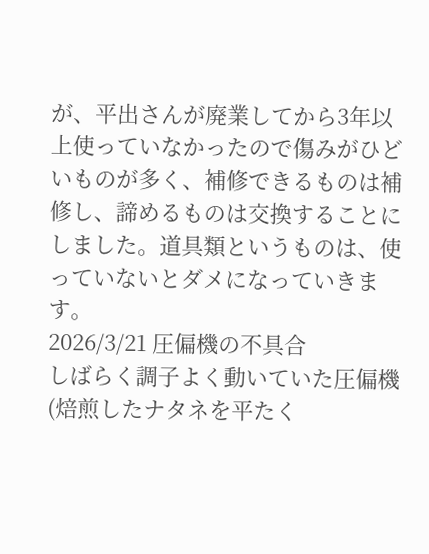が、平出さんが廃業してから3年以上使っていなかったので傷みがひどいものが多く、補修できるものは補修し、諦めるものは交換することにしました。道具類というものは、使っていないとダメになっていきます。
2026/3/21 圧偏機の不具合
しばらく調子よく動いていた圧偏機(焙煎したナタネを平たく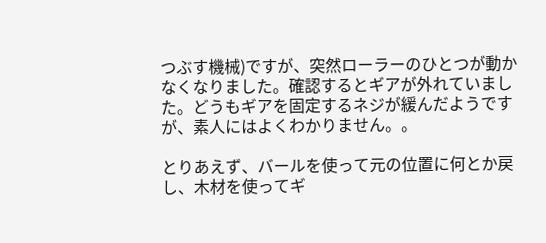つぶす機械)ですが、突然ローラーのひとつが動かなくなりました。確認するとギアが外れていました。どうもギアを固定するネジが緩んだようですが、素人にはよくわかりません。。

とりあえず、バールを使って元の位置に何とか戻し、木材を使ってギ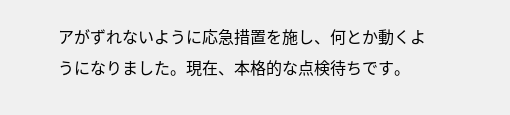アがずれないように応急措置を施し、何とか動くようになりました。現在、本格的な点検待ちです。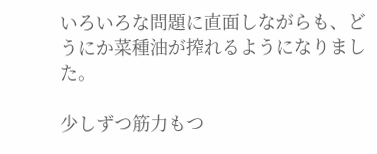いろいろな問題に直面しながらも、どうにか菜種油が搾れるようになりました。

少しずつ筋力もつ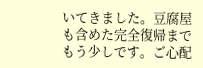いてきました。豆腐屋も含めた完全復帰までもう少しです。ご心配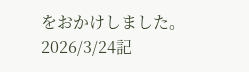をおかけしました。
2026/3/24記